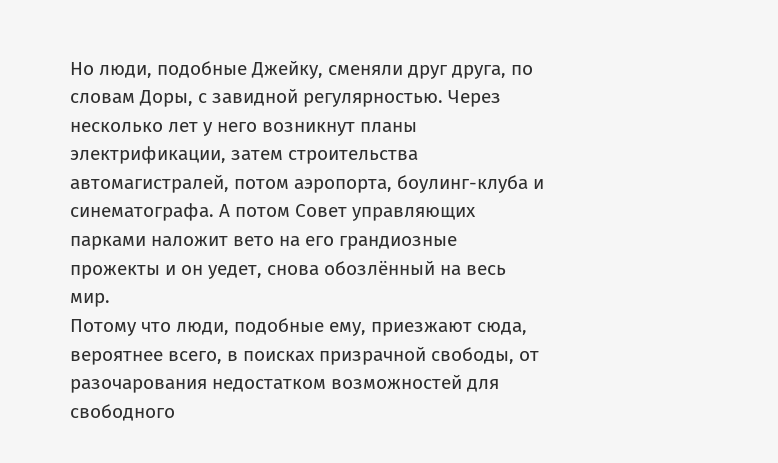Но люди, подобные Джейку, сменяли друг друга, по словам Доры, с завидной регулярностью. Через несколько лет у него возникнут планы электрификации, затем строительства автомагистралей, потом аэропорта, боулинг-клуба и синематографа. А потом Совет управляющих парками наложит вето на его грандиозные прожекты и он уедет, снова обозлённый на весь мир.
Потому что люди, подобные ему, приезжают сюда, вероятнее всего, в поисках призрачной свободы, от разочарования недостатком возможностей для свободного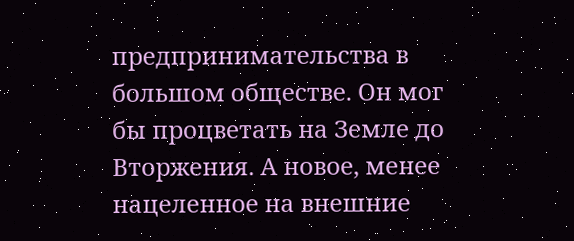предпринимательства в большом обществе. Он мог бы процветать на Земле до Вторжения. А новое, менее нацеленное на внешние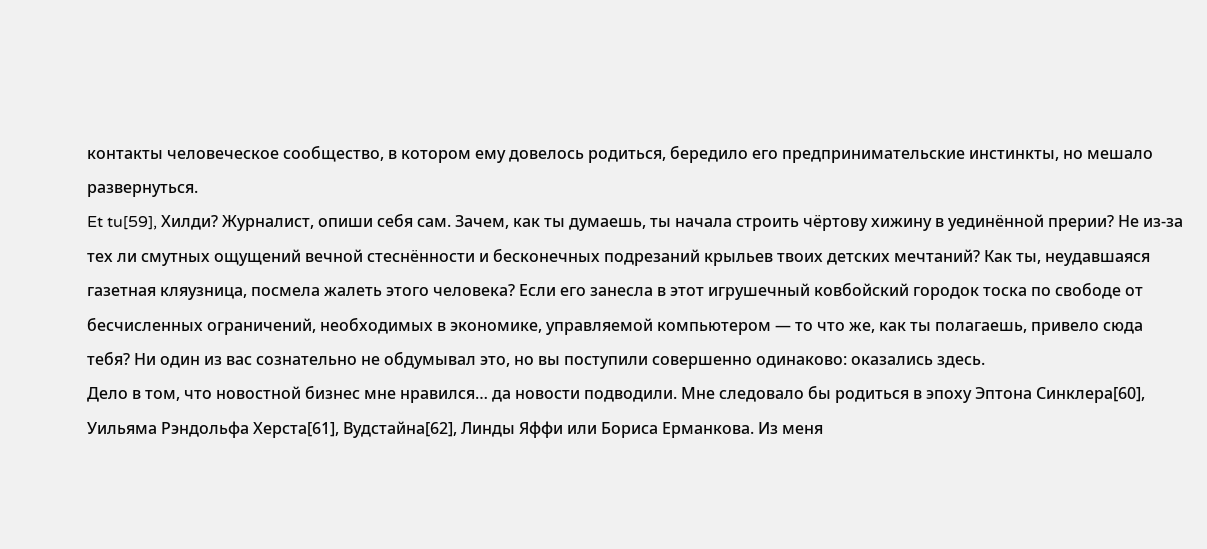контакты человеческое сообщество, в котором ему довелось родиться, бередило его предпринимательские инстинкты, но мешало развернуться.
Et tu[59], Хилди? Журналист, опиши себя сам. Зачем, как ты думаешь, ты начала строить чёртову хижину в уединённой прерии? Не из-за тех ли смутных ощущений вечной стеснённости и бесконечных подрезаний крыльев твоих детских мечтаний? Как ты, неудавшаяся газетная кляузница, посмела жалеть этого человека? Если его занесла в этот игрушечный ковбойский городок тоска по свободе от бесчисленных ограничений, необходимых в экономике, управляемой компьютером — то что же, как ты полагаешь, привело сюда тебя? Ни один из вас сознательно не обдумывал это, но вы поступили совершенно одинаково: оказались здесь.
Дело в том, что новостной бизнес мне нравился… да новости подводили. Мне следовало бы родиться в эпоху Эптона Синклера[60], Уильяма Рэндольфа Херста[61], Вудстайна[62], Линды Яффи или Бориса Ерманкова. Из меня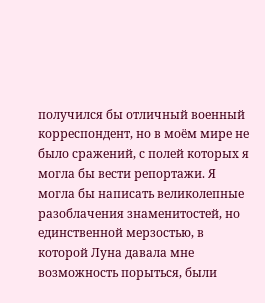получился бы отличный военный корреспондент, но в моём мире не было сражений, с полей которых я могла бы вести репортажи. Я могла бы написать великолепные разоблачения знаменитостей, но единственной мерзостью, в которой Луна давала мне возможность порыться, были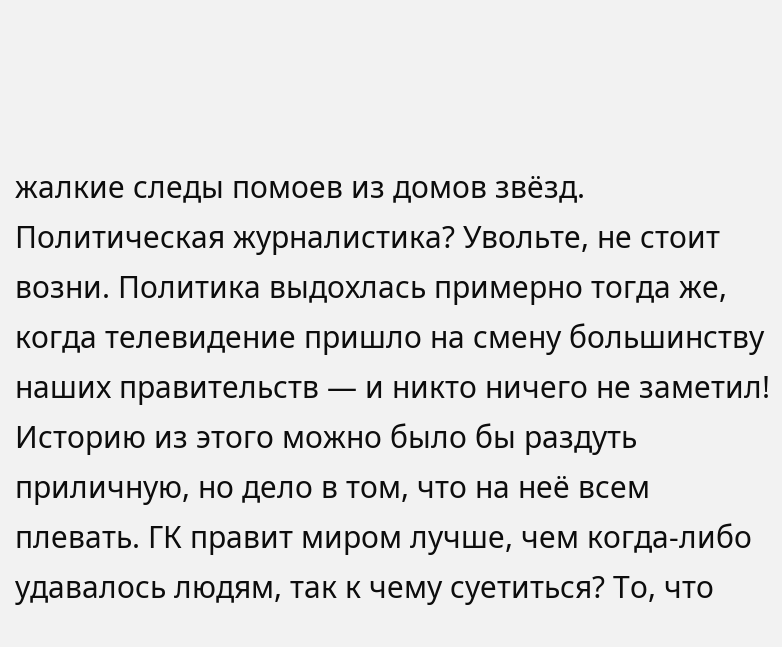жалкие следы помоев из домов звёзд. Политическая журналистика? Увольте, не стоит возни. Политика выдохлась примерно тогда же, когда телевидение пришло на смену большинству наших правительств — и никто ничего не заметил! Историю из этого можно было бы раздуть приличную, но дело в том, что на неё всем плевать. ГК правит миром лучше, чем когда-либо удавалось людям, так к чему суетиться? То, что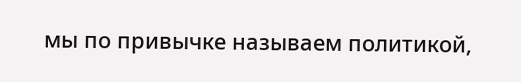мы по привычке называем политикой,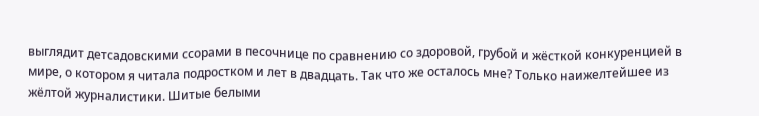выглядит детсадовскими ссорами в песочнице по сравнению со здоровой, грубой и жёсткой конкуренцией в мире, о котором я читала подростком и лет в двадцать. Так что же осталось мне? Только наижелтейшее из жёлтой журналистики. Шитые белыми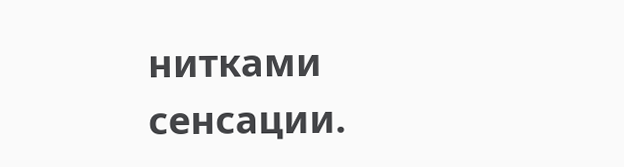нитками сенсации.